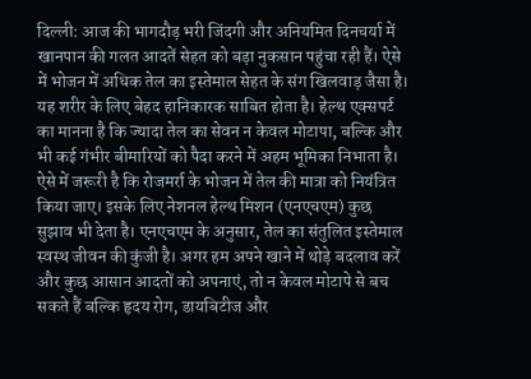दिल्ली: आज की भागदौड़ भरी जिंदगी और अनियमित दिनचर्या में खानपान की गलत आदतें सेहत को बड़ा नुकसान पहुंचा रही हैं। ऐसे में भोजन में अधिक तेल का इस्तेमाल सेहत के संग खिलवाड़ जैसा है। यह शरीर के लिए बेहद हानिकारक साबित होता है। हेल्थ एक्सपर्ट का मानना है कि ज्यादा तेल का सेवन न केवल मोटापा, बल्कि और भी कई गंभीर बीमारियों को पैदा करने में अहम भूमिका निभाता है। ऐसे में जरूरी है कि रोजमर्रा के भोजन में तेल की मात्रा को नियंत्रित किया जाए। इसके लिए नेशनल हेल्थ मिशन (एनएचएम) कुछ सुझाव भी देता है। एनएचएम के अनुसार, तेल का संतुलित इस्तेमाल स्वस्थ जीवन की कुंजी है। अगर हम अपने खाने में थोड़े बदलाव करें और कुछ आसान आदतों को अपनाएं, तो न केवल मोटापे से बच सकते हैं बल्कि हृदय रोग, डायबिटीज और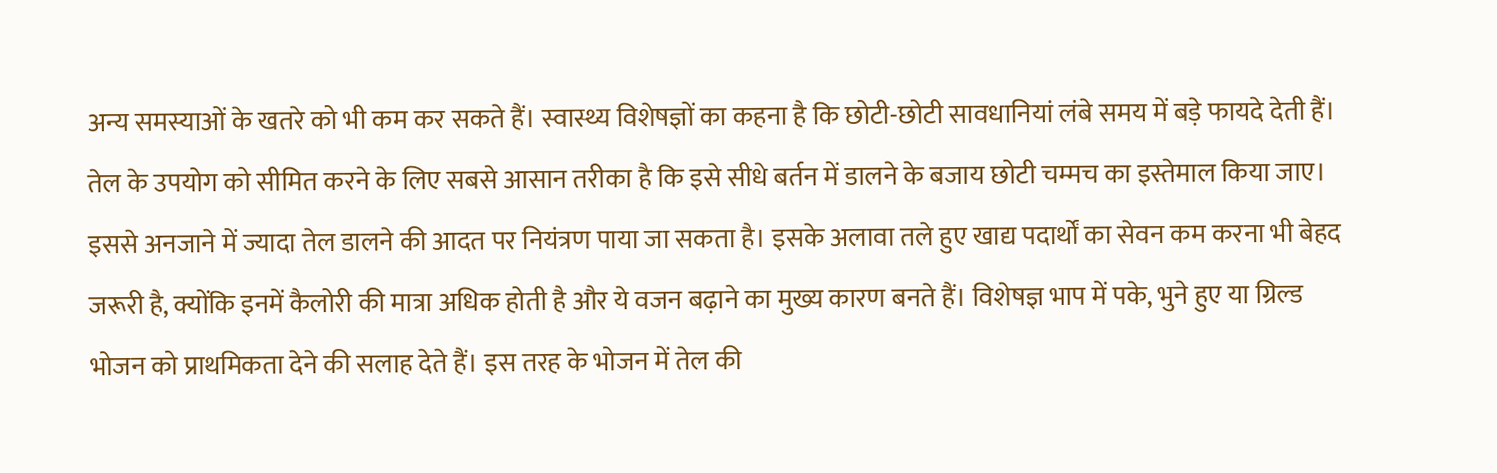अन्य समस्याओं के खतरे को भी कम कर सकते हैं। स्वास्थ्य विशेषज्ञों का कहना है कि छोटी-छोटी सावधानियां लंबे समय में बड़े फायदे देती हैं।
तेल के उपयोग को सीमित करने के लिए सबसे आसान तरीका है कि इसे सीधे बर्तन में डालने के बजाय छोटी चम्मच का इस्तेमाल किया जाए। इससे अनजाने में ज्यादा तेल डालने की आदत पर नियंत्रण पाया जा सकता है। इसके अलावा तले हुए खाद्य पदार्थों का सेवन कम करना भी बेहद जरूरी है, क्योंकि इनमें कैलोरी की मात्रा अधिक होती है और ये वजन बढ़ाने का मुख्य कारण बनते हैं। विशेषज्ञ भाप में पके, भुने हुए या ग्रिल्ड भोजन को प्राथमिकता देने की सलाह देते हैं। इस तरह के भोजन में तेल की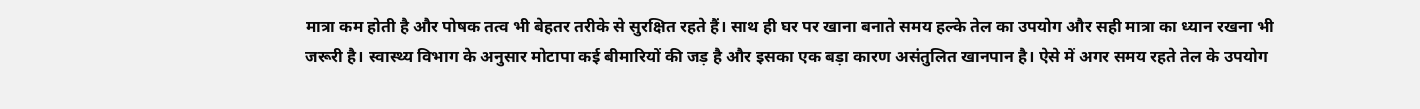मात्रा कम होती है और पोषक तत्व भी बेहतर तरीके से सुरक्षित रहते हैं। साथ ही घर पर खाना बनाते समय हल्के तेल का उपयोग और सही मात्रा का ध्यान रखना भी जरूरी है। स्वास्थ्य विभाग के अनुसार मोटापा कई बीमारियों की जड़ है और इसका एक बड़ा कारण असंतुलित खानपान है। ऐसे में अगर समय रहते तेल के उपयोग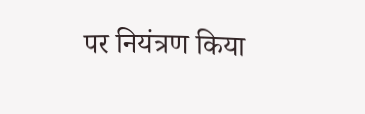पर नियंत्रण किया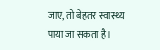जाए, तो बेहतर स्वास्थ्य पाया जा सकता है।